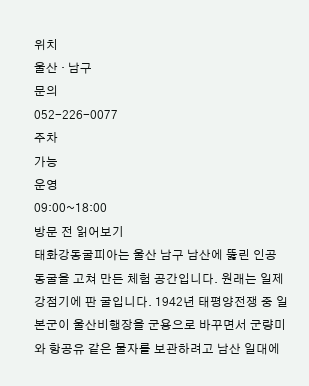위치
울산 · 남구
문의
052-226-0077
주차
가능
운영
09:00~18:00
방문 전 읽어보기
태화강동굴피아는 울산 남구 남산에 뚫린 인공 동굴을 고쳐 만든 체험 공간입니다. 원래는 일제강점기에 판 굴입니다. 1942년 태평양전쟁 중 일본군이 울산비행장을 군용으로 바꾸면서 군량미와 항공유 같은 물자를 보관하려고 남산 일대에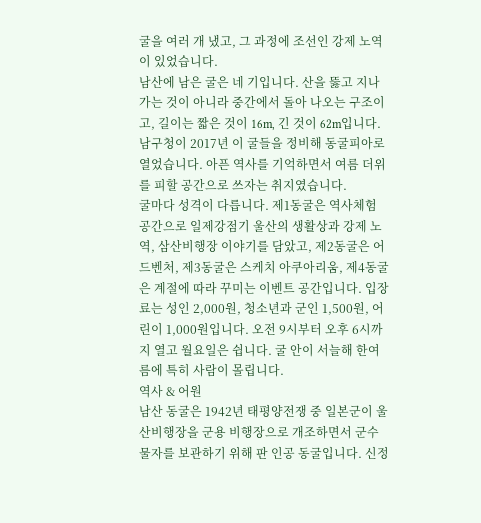굴을 여러 개 냈고, 그 과정에 조선인 강제 노역이 있었습니다.
남산에 남은 굴은 네 기입니다. 산을 뚫고 지나가는 것이 아니라 중간에서 돌아 나오는 구조이고, 길이는 짧은 것이 16m, 긴 것이 62m입니다. 남구청이 2017년 이 굴들을 정비해 동굴피아로 열었습니다. 아픈 역사를 기억하면서 여름 더위를 피할 공간으로 쓰자는 취지였습니다.
굴마다 성격이 다릅니다. 제1동굴은 역사체험 공간으로 일제강점기 울산의 생활상과 강제 노역, 삼산비행장 이야기를 담았고, 제2동굴은 어드벤처, 제3동굴은 스케치 아쿠아리움, 제4동굴은 계절에 따라 꾸미는 이벤트 공간입니다. 입장료는 성인 2,000원, 청소년과 군인 1,500원, 어린이 1,000원입니다. 오전 9시부터 오후 6시까지 열고 월요일은 쉽니다. 굴 안이 서늘해 한여름에 특히 사람이 몰립니다.
역사 & 어원
남산 동굴은 1942년 태평양전쟁 중 일본군이 울산비행장을 군용 비행장으로 개조하면서 군수 물자를 보관하기 위해 판 인공 동굴입니다. 신정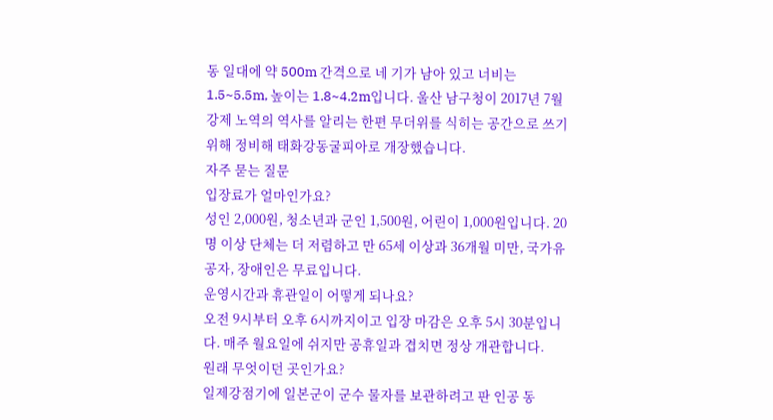동 일대에 약 500m 간격으로 네 기가 남아 있고 너비는 1.5~5.5m, 높이는 1.8~4.2m입니다. 울산 남구청이 2017년 7월 강제 노역의 역사를 알리는 한편 무더위를 식히는 공간으로 쓰기 위해 정비해 태화강동굴피아로 개장했습니다.
자주 묻는 질문
입장료가 얼마인가요?
성인 2,000원, 청소년과 군인 1,500원, 어린이 1,000원입니다. 20명 이상 단체는 더 저렴하고 만 65세 이상과 36개월 미만, 국가유공자, 장애인은 무료입니다.
운영시간과 휴관일이 어떻게 되나요?
오전 9시부터 오후 6시까지이고 입장 마감은 오후 5시 30분입니다. 매주 월요일에 쉬지만 공휴일과 겹치면 정상 개관합니다.
원래 무엇이던 곳인가요?
일제강점기에 일본군이 군수 물자를 보관하려고 판 인공 동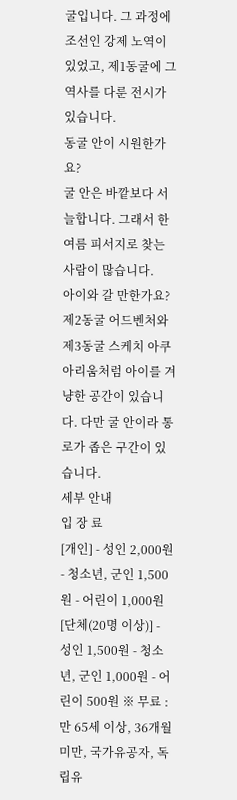굴입니다. 그 과정에 조선인 강제 노역이 있었고, 제1동굴에 그 역사를 다룬 전시가 있습니다.
동굴 안이 시원한가요?
굴 안은 바깥보다 서늘합니다. 그래서 한여름 피서지로 찾는 사람이 많습니다.
아이와 갈 만한가요?
제2동굴 어드벤처와 제3동굴 스케치 아쿠아리움처럼 아이를 겨냥한 공간이 있습니다. 다만 굴 안이라 통로가 좁은 구간이 있습니다.
세부 안내
입 장 료
[개인] - 성인 2,000원 - 청소년, 군인 1,500원 - 어린이 1,000원 [단체(20명 이상)] - 성인 1,500원 - 청소년, 군인 1,000원 - 어린이 500원 ※ 무료 : 만 65세 이상, 36개월 미만, 국가유공자, 독립유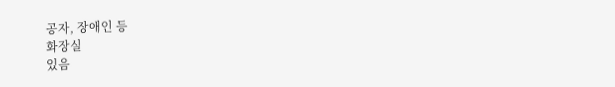공자, 장애인 등
화장실
있음